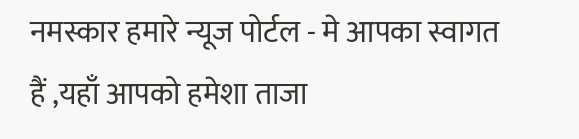नमस्कार हमारे न्यूज पोर्टल - मे आपका स्वागत हैं ,यहाँ आपको हमेशा ताजा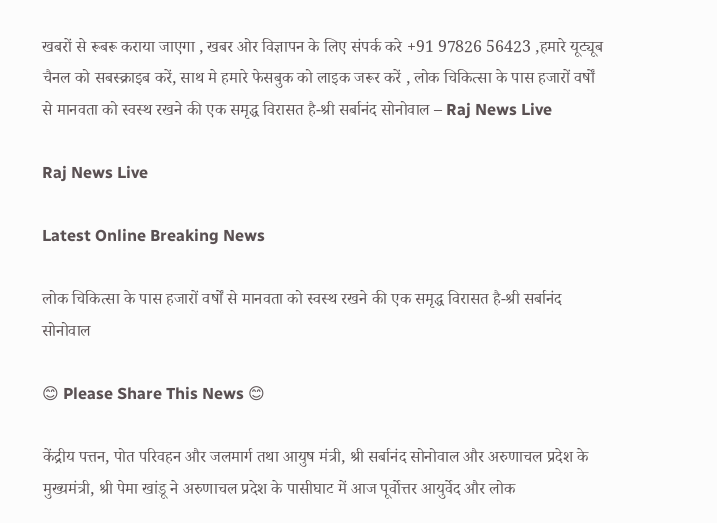खबरों से रूबरू कराया जाएगा , खबर ओर विज्ञापन के लिए संपर्क करे +91 97826 56423 ,हमारे यूट्यूब चैनल को सबस्क्राइब करें, साथ मे हमारे फेसबुक को लाइक जरूर करें , लोक चिकित्सा के पास हजारों वर्षों से मानवता को स्वस्थ रखने की एक समृद्ध विरासत है-श्री सर्बानंद सोनोवाल – Raj News Live

Raj News Live

Latest Online Breaking News

लोक चिकित्सा के पास हजारों वर्षों से मानवता को स्वस्थ रखने की एक समृद्ध विरासत है-श्री सर्बानंद सोनोवाल

😊 Please Share This News 😊

केंद्रीय पत्तन, पोत परिवहन और जलमार्ग तथा आयुष मंत्री, श्री सर्बानंद सोनोवाल और अरुणाचल प्रदेश के मुख्यमंत्री, श्री पेमा खांडू ने अरुणाचल प्रदेश के पासीघाट में आज पूर्वोत्तर आयुर्वेद और लोक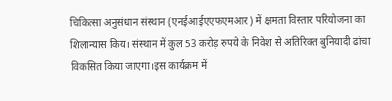चिकित्सा अनुसंधान संस्थान (एनईआईएएफएमआर) में क्षमता विस्तार परियोजना का शिलान्यास किय। संस्थान में कुल 53 करोड़ रुपये के निवेश से अतिरिक्त बुनियादी ढांचा विकसित किया जाएगा।इस कार्यक्रम में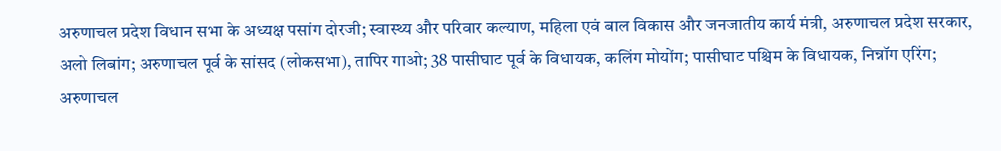अरुणाचल प्रदेश विधान सभा के अध्यक्ष पसांग दोरजी; स्वास्थ्य और परिवार कल्याण, महिला एवं बाल विकास और जनजातीय कार्य मंत्री, अरुणाचल प्रदेश सरकार, अलो लिबांग; अरुणाचल पूर्व के सांसद (लोकसभा), तापिर गाओ; 38 पासीघाट पूर्व के विधायक, कलिंग मोयोंग; पासीघाट पश्चिम के विधायक, निन्नॉग एरिंग; अरुणाचल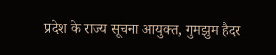प्रदेश के राज्य सूचना आयुक्त, गुमझुम हैदर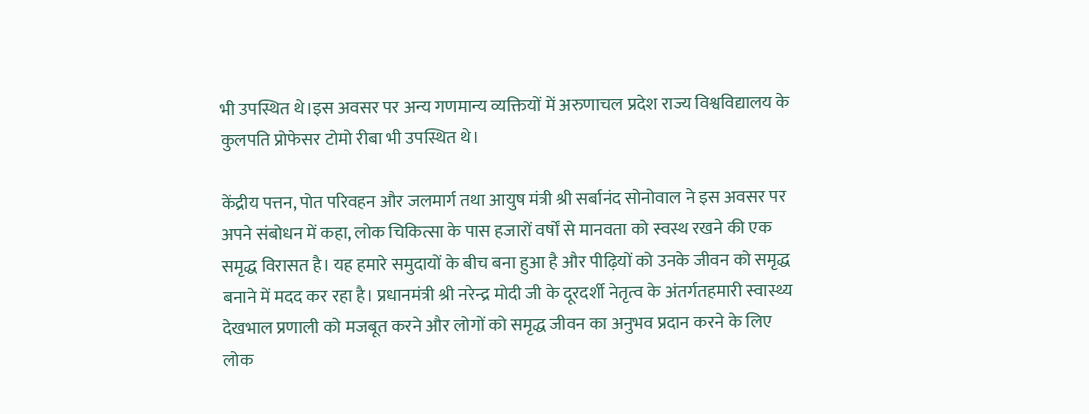भी उपस्थित थे।इस अवसर पर अन्य गणमान्य व्यक्तियों में अरुणाचल प्रदेश राज्य विश्वविद्यालय के कुलपति प्रोफेसर टोमो रीबा भी उपस्थित थे।

केंद्रीय पत्तन, पोत परिवहन और जलमार्ग तथा आयुष मंत्री श्री सर्बानंद सोनोवाल ने इस अवसर पर अपने संबोधन में कहा, लोक चिकित्सा के पास हजारों वर्षों से मानवता को स्वस्थ रखने की एक समृद्ध विरासत है। यह हमारे समुदायों के बीच बना हुआ है और पीढ़ियों को उनके जीवन को समृद्ध बनाने में मदद कर रहा है। प्रधानमंत्री श्री नरेन्द्र मोदी जी के दूरदर्शी नेतृत्व के अंतर्गतहमारी स्वास्थ्य देखभाल प्रणाली को मजबूत करने और लोगों को समृद्ध जीवन का अनुभव प्रदान करने के लिए लोक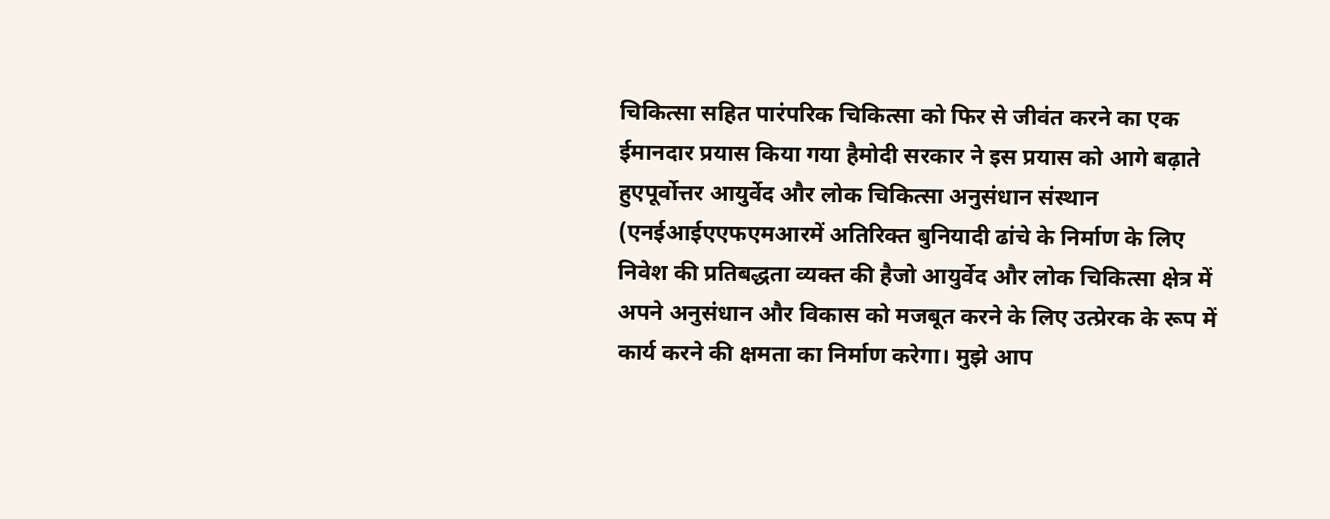चिकित्सा सहित पारंपरिक चिकित्सा को फिर से जीवंत करने का एक ईमानदार प्रयास किया गया हैमोदी सरकार ने इस प्रयास को आगे बढ़ाते हुएपूर्वोत्तर आयुर्वेद और लोक चिकित्सा अनुसंधान संस्थान (एनईआईएएफएमआरमें अतिरिक्त बुनियादी ढांचे के निर्माण के लिए निवेश की प्रतिबद्धता व्यक्त की हैजो आयुर्वेद और लोक चिकित्सा क्षेत्र में अपने अनुसंधान और विकास को मजबूत करने के लिए उत्प्रेरक के रूप में कार्य करने की क्षमता का निर्माण करेगा। मुझे आप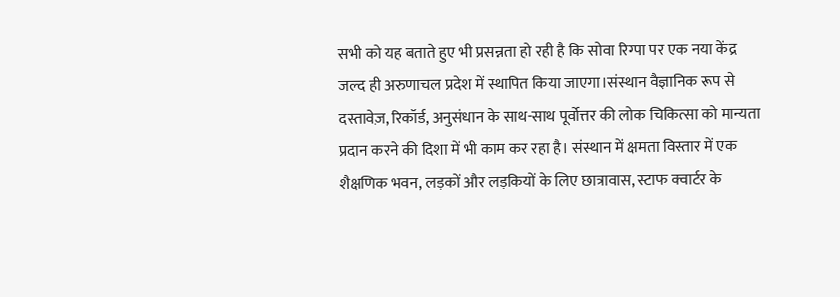सभी को यह बताते हुए भी प्रसन्नता हो रही है कि सोवा रिग्पा पर एक नया केंद्र जल्द ही अरुणाचल प्रदेश में स्थापित किया जाएगा।संस्थान वैज्ञानिक रूप से दस्तावेज़, रिकॉर्ड, अनुसंधान के साथ-साथ पूर्वोत्तर की लोक चिकित्सा को मान्यता प्रदान करने की दिशा में भी काम कर रहा है। संस्थान में क्षमता विस्तार में एक शैक्षणिक भवन, लड़कों और लड़कियों के लिए छात्रावास, स्टाफ क्वार्टर के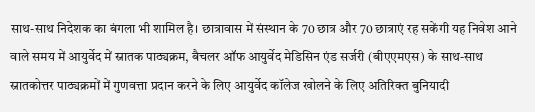साथ-साथ निदेशक का बंगला भी शामिल है। छात्रावास में संस्थान के 70 छात्र और 70 छात्राएं रह सकेंगी यह निवेश आने वाले समय में आयुर्वेद में स्नातक पाठ्यक्रम, बैचलर ऑफ आयुर्वेद मेडिसिन एंड सर्जरी (बीएएमएस) के साथ-साथ स्नातकोत्तर पाठ्यक्रमों में गुणवत्ता प्रदान करने के लिए आयुर्वेद कॉलेज खोलने के लिए अतिरिक्त बुनियादी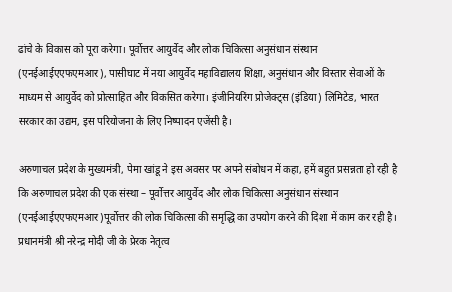ढांचे के विकास को पूरा करेगा। पूर्वोत्तर आयुर्वेद और लोक चिकित्सा अनुसंधान संस्थान (एनईआईएएफएमआर), पासीघाट में नया आयुर्वेद महाविद्यालय शिक्षा, अनुसंधान और विस्तार सेवाओं के माध्यम से आयुर्वेद को प्रोत्साहित और विकसित करेगा। इंजीनियरिंग प्रोजेक्ट्स (इंडिया) लिमिटेड, भारत सरकार का उद्यम, इस परियोजना के लिए निष्पादन एजेंसी है।

अरुणाचल प्रदेश के मुख्यमंत्री, पेमा खांडू ने इस अवसर पर अपने संबोधन में कहा, हमें बहुत प्रसन्नता हो रही है कि अरुणाचल प्रदेश की एक संस्था – पूर्वोत्तर आयुर्वेद और लोक चिकित्सा अनुसंधान संस्थान (एनईआईएएफएमआर)पूर्वोत्तर की लोक चिकित्सा की समृद्धि का उपयोग करने की दिशा में काम कर रही है। प्रधानमंत्री श्री नरेन्द्र मोदी जी के प्रेरक नेतृत्व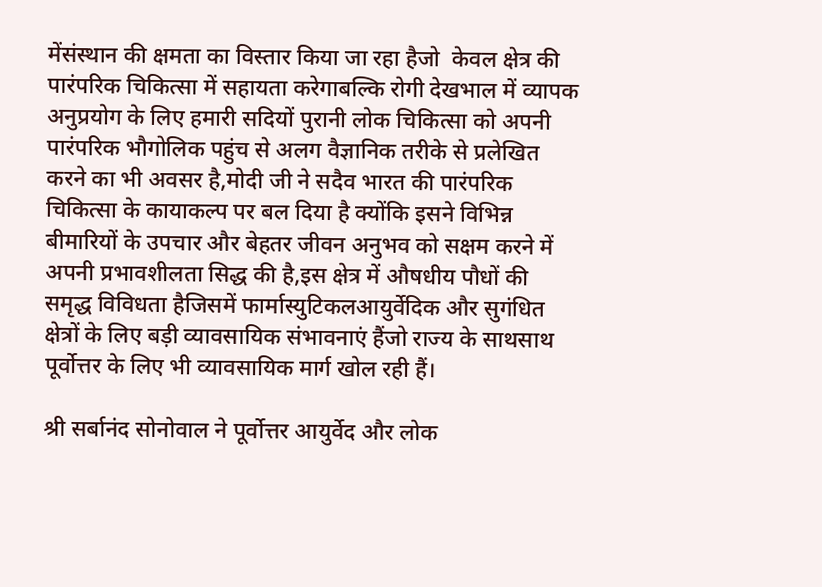मेंसंस्थान की क्षमता का विस्तार किया जा रहा हैजो  केवल क्षेत्र की पारंपरिक चिकित्सा में सहायता करेगाबल्कि रोगी देखभाल में व्यापक अनुप्रयोग के लिए हमारी सदियों पुरानी लोक चिकित्सा को अपनी पारंपरिक भौगोलिक पहुंच से अलग वैज्ञानिक तरीके से प्रलेखित करने का भी अवसर है,मोदी जी ने सदैव भारत की पारंपरिक चिकित्सा के कायाकल्प पर बल दिया है क्योंकि इसने विभिन्न बीमारियों के उपचार और बेहतर जीवन अनुभव को सक्षम करने में अपनी प्रभावशीलता सिद्ध की है,इस क्षेत्र में औषधीय पौधों की समृद्ध विविधता हैजिसमें फार्मास्युटिकलआयुर्वेदिक और सुगंधित क्षेत्रों के लिए बड़ी व्यावसायिक संभावनाएं हैंजो राज्य के साथसाथ पूर्वोत्तर के लिए भी व्यावसायिक मार्ग खोल रही हैं।

श्री सर्बानंद सोनोवाल ने पूर्वोत्तर आयुर्वेद और लोक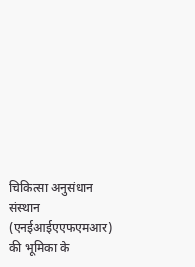चिकित्सा अनुसंधान संस्थान (एनईआईएएफएमआर) की भूमिका के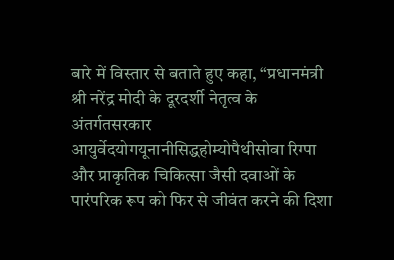बारे में विस्तार से बताते हुए कहा, “प्रधानमंत्री श्री नरेंद्र मोदी के दूरदर्शी नेतृत्व के अंतर्गतसरकार आयुर्वेदयोगयूनानीसिद्धहोम्योपैथीसोवा रिग्पा और प्राकृतिक चिकित्सा जैसी दवाओं के पारंपरिक रूप को फिर से जीवंत करने की दिशा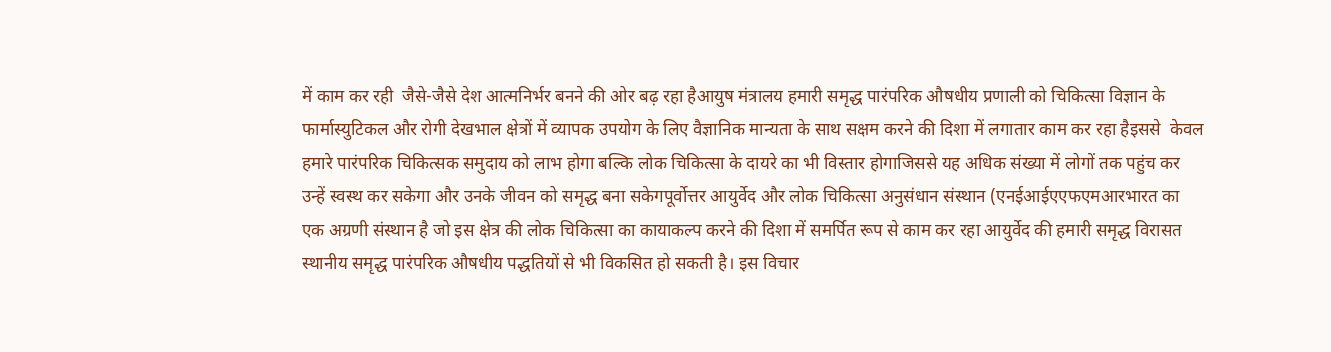में काम कर रही  जैसे-जैसे देश आत्मनिर्भर बनने की ओर बढ़ रहा हैआयुष मंत्रालय हमारी समृद्ध पारंपरिक औषधीय प्रणाली को चिकित्सा विज्ञान के फार्मास्युटिकल और रोगी देखभाल क्षेत्रों में व्यापक उपयोग के लिए वैज्ञानिक मान्यता के साथ सक्षम करने की दिशा में लगातार काम कर रहा हैइससे  केवल हमारे पारंपरिक चिकित्सक समुदाय को लाभ होगा बल्कि लोक चिकित्सा के दायरे का भी विस्तार होगाजिससे यह अधिक संख्या में लोगों तक पहुंच कर उन्हें स्वस्थ कर सकेगा और उनके जीवन को समृद्ध बना सकेगपूर्वोत्तर आयुर्वेद और लोक चिकित्सा अनुसंधान संस्थान (एनईआईएएफएमआरभारत का एक अग्रणी संस्थान है जो इस क्षेत्र की लोक चिकित्सा का कायाकल्प करने की दिशा में समर्पित रूप से काम कर रहा आयुर्वेद की हमारी समृद्ध विरासत स्थानीय समृद्ध पारंपरिक औषधीय पद्धतियों से भी विकसित हो सकती है। इस विचार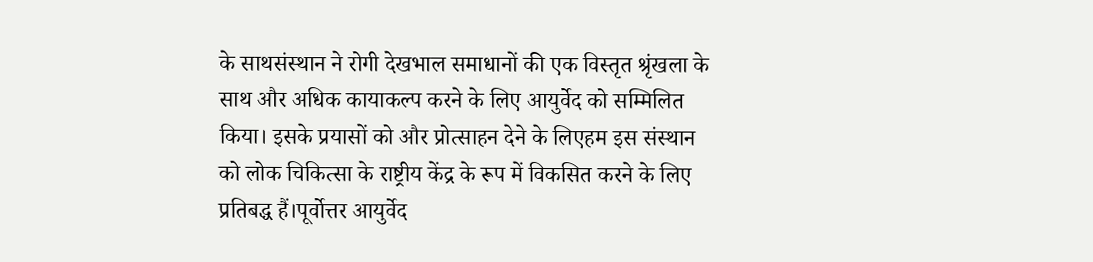के साथसंस्थान ने रोगी देखभाल समाधानों की एक विस्तृत श्रृंखला के साथ और अधिक कायाकल्प करने के लिए आयुर्वेद को सम्मिलित किया। इसके प्रयासों को और प्रोत्साहन देने के लिएहम इस संस्थान को लोक चिकित्सा के राष्ट्रीय केंद्र के रूप में विकसित करने के लिए प्रतिबद्ध हैं।पूर्वोत्तर आयुर्वेद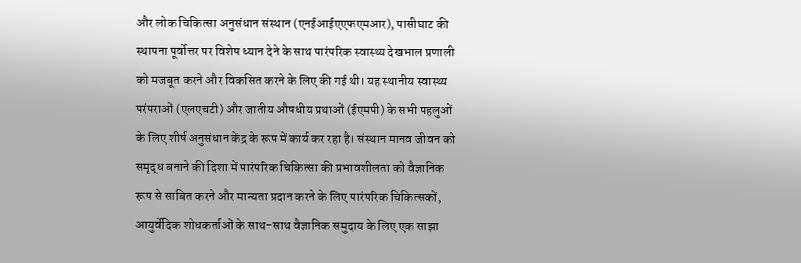और लोक चिकित्सा अनुसंधान संस्थान (एनईआईएएफएमआर), पासीघाट की स्थापना पूर्वोत्तर पर विशेष ध्यान देने के साथ पारंपरिक स्वास्थ्य देखभाल प्रणाली को मजबूत करने और विकसित करने के लिए की गई थी। यह स्थानीय स्वास्थ्य परंपराओं (एलएचटी) और जातीय औषधीय प्रथाओं (ईएमपी) के सभी पहलुओं के लिए शीर्ष अनुसंधान केंद्र के रूप में कार्य कर रहा है। संस्थान मानव जीवन को समृद्ध बनाने की दिशा में पारंपरिक चिकित्सा की प्रभावशीलता को वैज्ञानिक रूप से साबित करने और मान्यता प्रदान करने के लिए पारंपरिक चिकित्सकों, आयुर्वेदिक शोधकर्ताओं के साथ-साथ वैज्ञानिक समुदाय के लिए एक साझा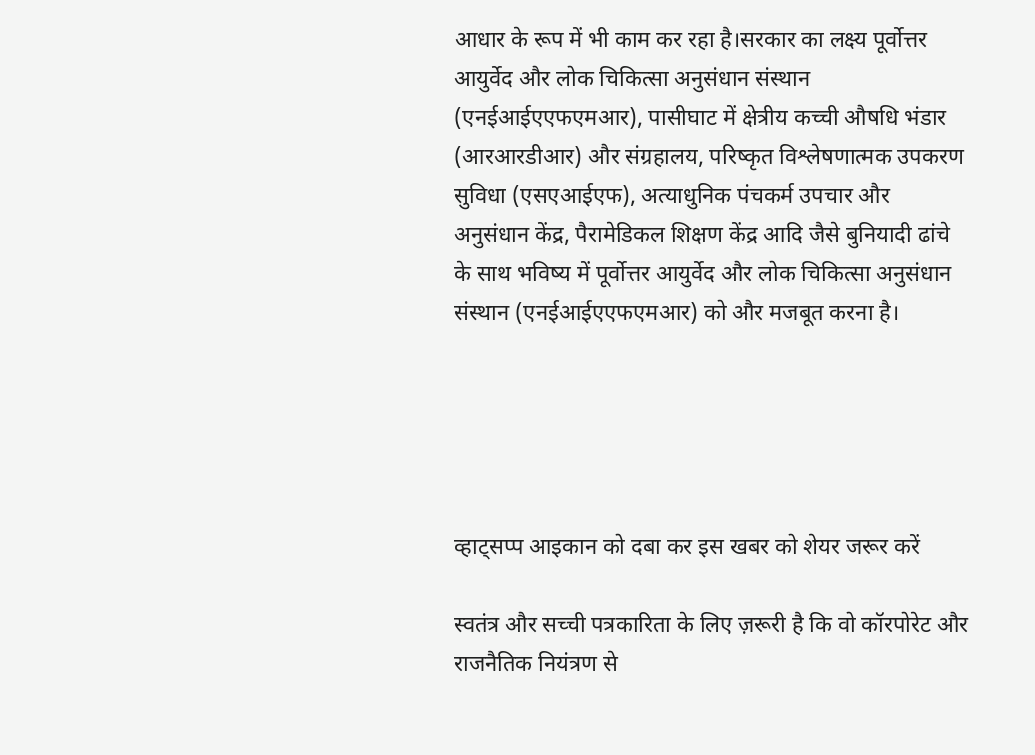आधार के रूप में भी काम कर रहा है।सरकार का लक्ष्य पूर्वोत्तर आयुर्वेद और लोक चिकित्सा अनुसंधान संस्थान (एनईआईएएफएमआर), पासीघाट में क्षेत्रीय कच्ची औषधि भंडार (आरआरडीआर) और संग्रहालय, परिष्कृत विश्लेषणात्मक उपकरण सुविधा (एसएआईएफ), अत्याधुनिक पंचकर्म उपचार और अनुसंधान केंद्र, पैरामेडिकल शिक्षण केंद्र आदि जैसे बुनियादी ढांचे के साथ भविष्य में पूर्वोत्तर आयुर्वेद और लोक चिकित्सा अनुसंधान संस्थान (एनईआईएएफएमआर) को और मजबूत करना है।





व्हाट्सप्प आइकान को दबा कर इस खबर को शेयर जरूर करें

स्वतंत्र और सच्ची पत्रकारिता के लिए ज़रूरी है कि वो कॉरपोरेट और राजनैतिक नियंत्रण से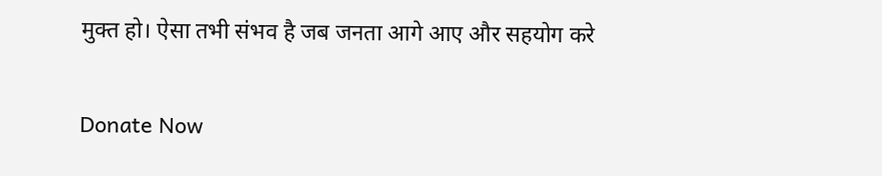मुक्त हो। ऐसा तभी संभव है जब जनता आगे आए और सहयोग करे

Donate Now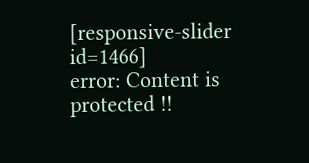[responsive-slider id=1466]
error: Content is protected !!